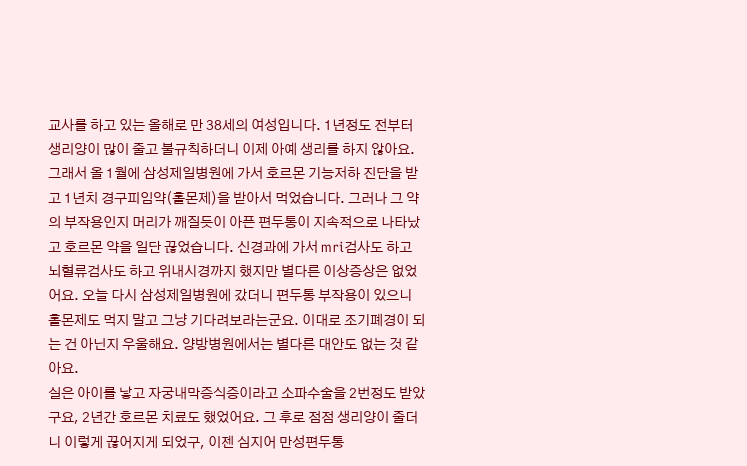교사를 하고 있는 올해로 만 38세의 여성입니다. 1년정도 전부터 생리양이 많이 줄고 불규칙하더니 이제 아예 생리를 하지 않아요. 그래서 올 1월에 삼성제일병원에 가서 호르몬 기능저하 진단을 받고 1년치 경구피임약(홀몬제)을 받아서 먹었습니다. 그러나 그 약의 부작용인지 머리가 깨질듯이 아픈 편두통이 지속적으로 나타났고 호르몬 약을 일단 끊었습니다. 신경과에 가서 mri검사도 하고 뇌혈류검사도 하고 위내시경까지 했지만 별다른 이상증상은 없었어요. 오늘 다시 삼성제일병원에 갔더니 편두통 부작용이 있으니 홀몬제도 먹지 말고 그냥 기다려보라는군요. 이대로 조기폐경이 되는 건 아닌지 우울해요. 양방병원에서는 별다른 대안도 없는 것 같아요.
실은 아이를 낳고 자궁내막증식증이라고 소파수술을 2번정도 받았구요, 2년간 호르몬 치료도 했었어요. 그 후로 점점 생리양이 줄더니 이렇게 끊어지게 되었구, 이젠 심지어 만성편두통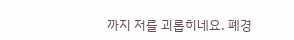까지 저를 괴롭히네요. 폐경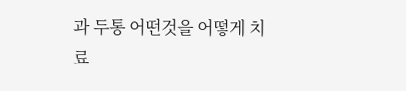과 두통 어떤것을 어떻게 치료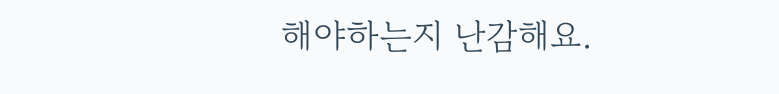해야하는지 난감해요.